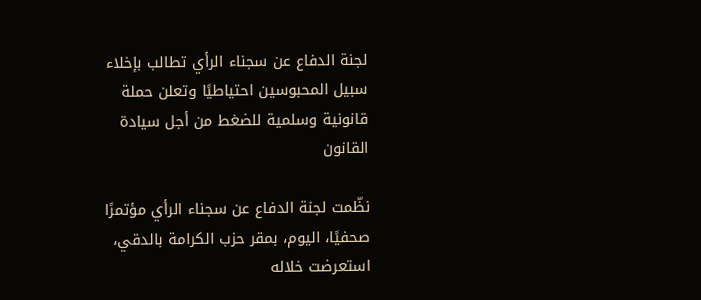لجنة الدفاع عن سجناء الرأي تطالب بإخلاء سبيل المحبوسين احتياطيًا وتعلن حملة قانونية وسلمية للضغط من أجل سيادة القانون

نظّمت لجنة الدفاع عن سجناء الرأي مؤتمرًا صحفيًا، اليوم، بمقر حزب الكرامة بالدقي، استعرضت خلاله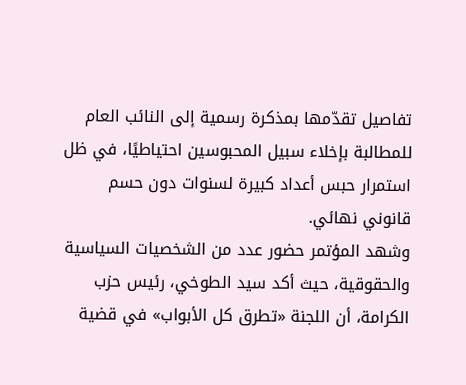تفاصيل تقدّمها بمذكرة رسمية إلى النائب العام للمطالبة بإخلاء سبيل المحبوسين احتياطيًا، في ظل استمرار حبس أعداد كبيرة لسنوات دون حسم قانوني نهائي.
وشهد المؤتمر حضور عدد من الشخصيات السياسية والحقوقية، حيث أكد سيد الطوخي، رئيس حزب الكرامة، أن اللجنة «تطرق كل الأبواب» في قضية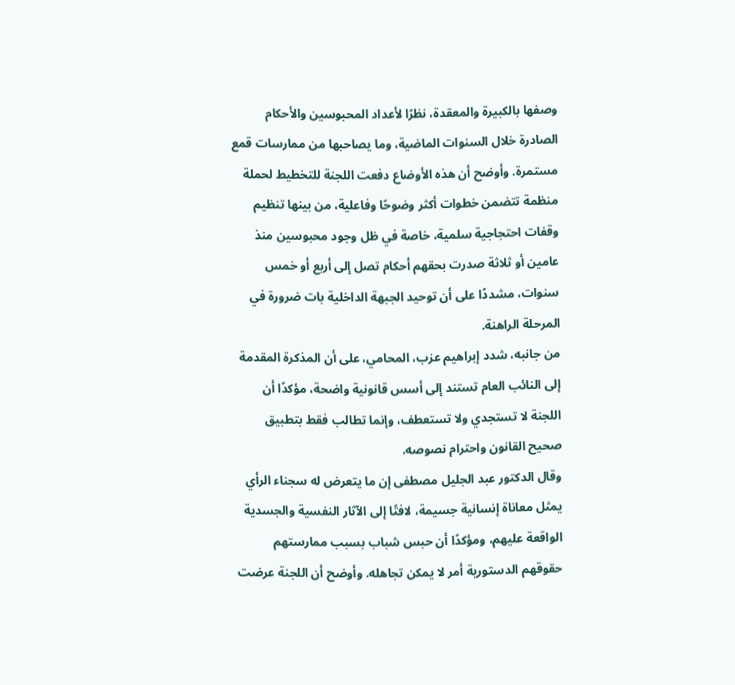وصفها بالكبيرة والمعقدة، نظرًا لأعداد المحبوسين والأحكام الصادرة خلال السنوات الماضية، وما يصاحبها من ممارسات قمع مستمرة. وأوضح أن هذه الأوضاع دفعت اللجنة للتخطيط لحملة منظمة تتضمن خطوات أكثر وضوحًا وفاعلية، من بينها تنظيم وقفات احتجاجية سلمية، خاصة في ظل وجود محبوسين منذ عامين أو ثلاثة صدرت بحقهم أحكام تصل إلى أربع أو خمس سنوات، مشددًا على أن توحيد الجبهة الداخلية بات ضرورة في المرحلة الراهنة.
من جانبه، شدد إبراهيم عزب، المحامي، على أن المذكرة المقدمة إلى النائب العام تستند إلى أسس قانونية واضحة، مؤكدًا أن اللجنة لا تستجدي ولا تستعطف، وإنما تطالب فقط بتطبيق صحيح القانون واحترام نصوصه.
وقال الدكتور عبد الجليل مصطفى إن ما يتعرض له سجناء الرأي يمثل معاناة إنسانية جسيمة، لافتًا إلى الآثار النفسية والجسدية الواقعة عليهم، ومؤكدًا أن حبس شباب بسبب ممارستهم حقوقهم الدستورية أمر لا يمكن تجاهله. وأوضح أن اللجنة عرضت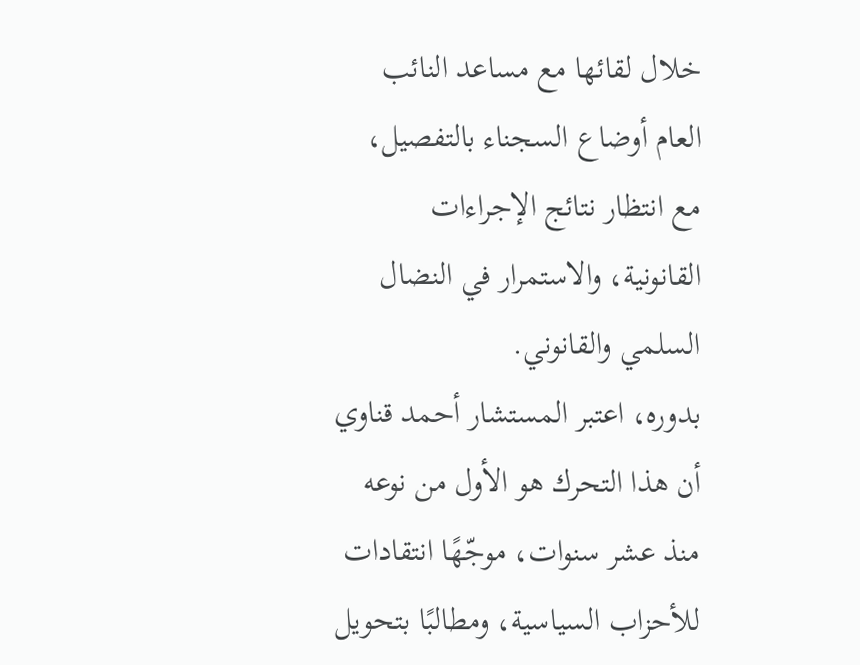خلال لقائها مع مساعد النائب العام أوضاع السجناء بالتفصيل، مع انتظار نتائج الإجراءات القانونية، والاستمرار في النضال السلمي والقانوني.
بدوره، اعتبر المستشار أحمد قناوي أن هذا التحرك هو الأول من نوعه منذ عشر سنوات، موجّهًا انتقادات للأحزاب السياسية، ومطالبًا بتحويل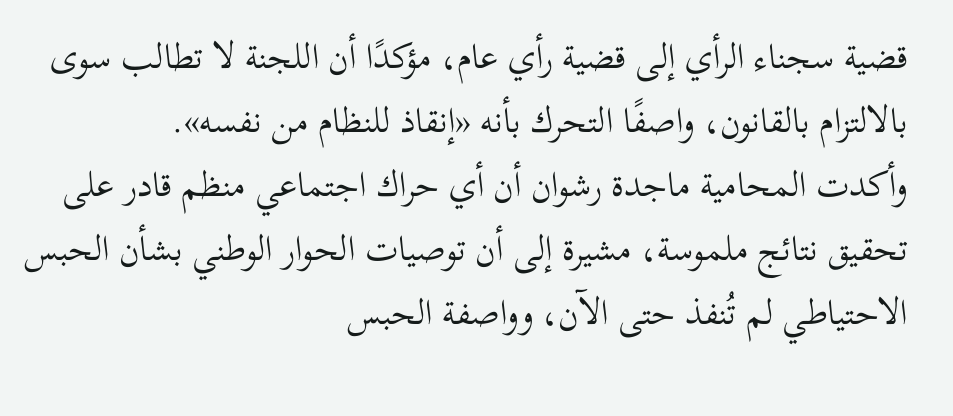قضية سجناء الرأي إلى قضية رأي عام، مؤكدًا أن اللجنة لا تطالب سوى بالالتزام بالقانون، واصفًا التحرك بأنه «إنقاذ للنظام من نفسه».
وأكدت المحامية ماجدة رشوان أن أي حراك اجتماعي منظم قادر على تحقيق نتائج ملموسة، مشيرة إلى أن توصيات الحوار الوطني بشأن الحبس الاحتياطي لم تُنفذ حتى الآن، وواصفة الحبس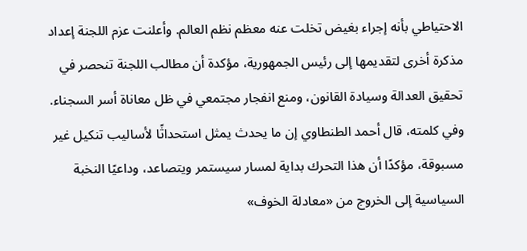الاحتياطي بأنه إجراء بغيض تخلت عنه معظم نظم العالم. وأعلنت عزم اللجنة إعداد مذكرة أخرى لتقديمها إلى رئيس الجمهورية، مؤكدة أن مطالب اللجنة تنحصر في تحقيق العدالة وسيادة القانون، ومنع انفجار مجتمعي في ظل معاناة أسر السجناء.
وفي كلمته، قال أحمد الطنطاوي إن ما يحدث يمثل استحداثًا لأساليب تنكيل غير مسبوقة، مؤكدًا أن هذا التحرك بداية لمسار سيستمر ويتصاعد، وداعيًا النخبة السياسية إلى الخروج من «معادلة الخوف»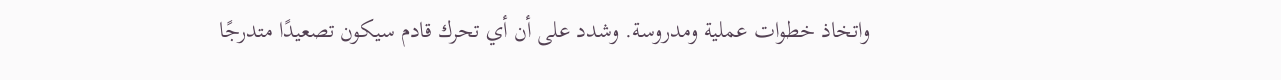واتخاذ خطوات عملية ومدروسة. وشدد على أن أي تحرك قادم سيكون تصعيدًا متدرجًا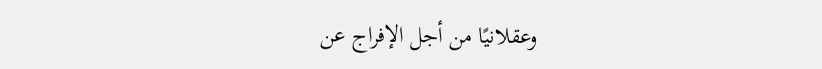وعقلانيًا من أجل الإفراج عن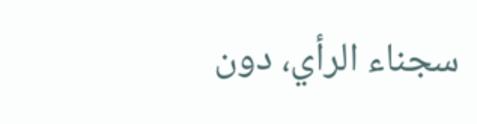سجناء الرأي، دون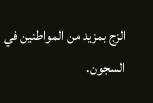الزج بمزيد من المواطنين في السجون.